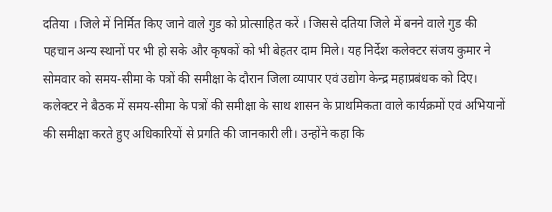दतिया । जिले में निर्मित किए जाने वाले गुड को प्रोत्साहित करें । जिससे दतिया जिले में बनने वाले गुड की पहचान अन्य स्थानों पर भी हो सके और कृषकों को भी बेहतर दाम मिले। यह निर्देश कलेक्टर संजय कुमार ने सोमवार को समय-सीमा के पत्रों की समीक्षा के दौरान जिला व्यापार एवं उद्योग केन्द्र महाप्रबंधक को दिए। कलेक्टर ने बैठक में समय-सीमा के पत्रों की समीक्षा के साथ शासन के प्राथमिकता वाले कार्यक्रमों एवं अभियानों की समीक्षा करते हुए अधिकारियों से प्रगति की जानकारी ली। उन्होंने कहा कि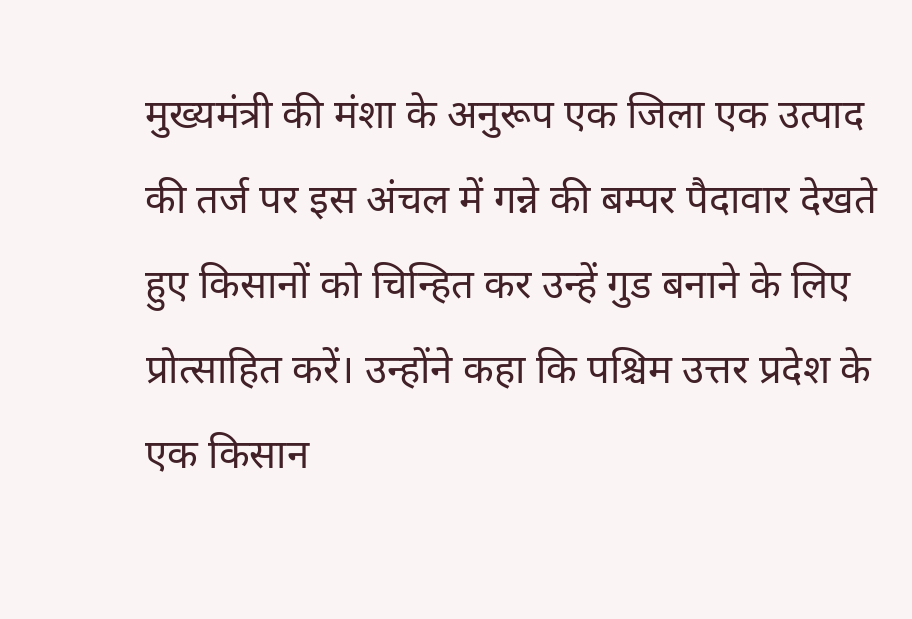मुख्यमंत्री की मंशा के अनुरूप एक जिला एक उत्पाद की तर्ज पर इस अंचल में गन्ने की बम्पर पैदावार देखते हुए किसानों को चिन्हित कर उन्हें गुड बनाने के लिए प्रोत्साहित करें। उन्होंने कहा कि पश्चिम उत्तर प्रदेश के एक किसान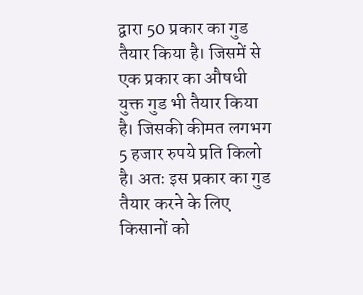द्वारा 50 प्रकार का गुड तैयार किया है। जिसमें से एक प्रकार का औषधी युक्त गुड भी तैयार किया है। जिसकी कीमत लगभग 5 हजार रुपये प्रति किलो है। अतः इस प्रकार का गुड तैयार करने के लिए किसानों को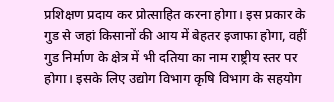प्रशिक्षण प्रदाय कर प्रोत्साहित करना होगा। इस प्रकार के गुड से जहां किसानों की आय में बेहतर इजाफा होगा, वहीं गुड निर्माण के क्षेत्र में भी दतिया का नाम राष्ट्रीय स्तर पर होगा। इसके लिए उद्योग विभाग कृषि विभाग के सहयोग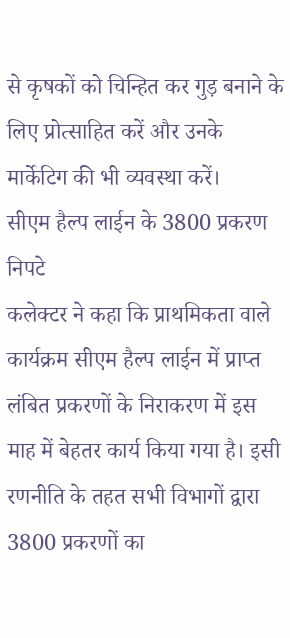से कृषकों को चिन्हित कर गुड़ बनाने के लिए प्रोत्साहित करें और उनके मार्केटिग की भी व्यवस्था करें।
सीएम हैल्प लाईन के 3800 प्रकरण निपटे
कलेक्टर ने कहा कि प्राथमिकता वाले कार्यक्रम सीएम हैल्प लाईन में प्राप्त लंबित प्रकरणों के निराकरण में इस माह में बेहतर कार्य किया गया है। इसी रणनीति के तहत सभी विभागों द्वारा 3800 प्रकरणों का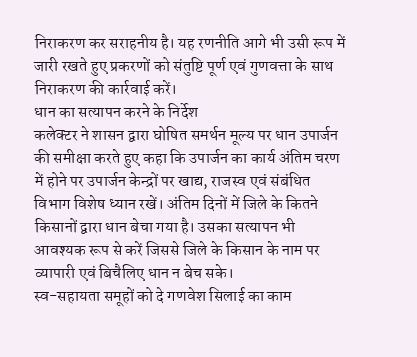निराकरण कर सराहनीय है। यह रणनीति आगे भी उसी रूप में जारी रखते हुए प्रकरणों को संतुष्टि पूर्ण एवं गुणवत्ता के साथ निराकरण की कार्रवाई करें।
धान का सत्यापन करने के निर्देश
कलेक्टर ने शासन द्वारा घोषित समर्थन मूल्य पर धान उपार्जन की समीक्षा करते हुए कहा कि उपार्जन का कार्य अंतिम चरण में होने पर उपार्जन केन्द्रों पर खाद्य, राजस्व एवं संबंधित विभाग विशेष ध्यान रखें। अंतिम दिनों में जिले के कितने किसानों द्वारा धान बेचा गया है। उसका सत्यापन भी आवश्यक रूप से करें जिससे जिले के किसान के नाम पर व्यापारी एवं बिचैलिए धान न बेच सके।
स्व-सहायता समूहों को दे गणवेश सिलाई का काम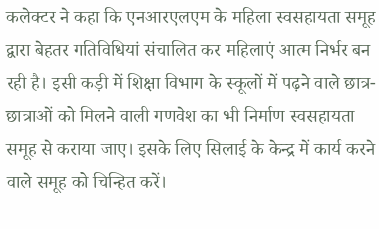कलेक्टर ने कहा कि एनआरएलएम के महिला स्वसहायता समूह द्वारा बेहतर गतिविधियां संचालित कर महिलाएं आत्म निर्भर बन रही है। इसी कड़ी में शिक्षा विभाग के स्कूलों में पढ़ने वाले छात्र-छात्राओं को मिलने वाली गणवेश का भी निर्माण स्वसहायता समूह से कराया जाए। इसके लिए सिलाई के केन्द्र में कार्य करने वाले समूह को चिन्हित करें।